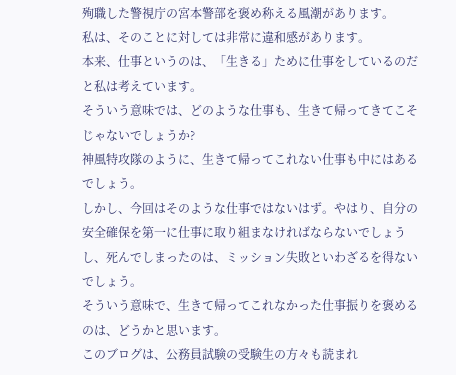殉職した警視庁の宮本警部を褒め称える風潮があります。
私は、そのことに対しては非常に違和感があります。
本来、仕事というのは、「生きる」ために仕事をしているのだと私は考えています。
そういう意味では、どのような仕事も、生きて帰ってきてこそじゃないでしょうか?
神風特攻隊のように、生きて帰ってこれない仕事も中にはあるでしょう。
しかし、今回はそのような仕事ではないはず。やはり、自分の安全確保を第一に仕事に取り組まなければならないでしょうし、死んでしまったのは、ミッション失敗といわざるを得ないでしょう。
そういう意味で、生きて帰ってこれなかった仕事振りを褒めるのは、どうかと思います。
このブログは、公務員試験の受験生の方々も読まれ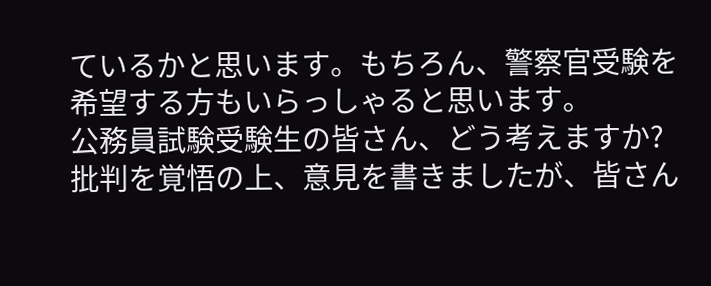ているかと思います。もちろん、警察官受験を希望する方もいらっしゃると思います。
公務員試験受験生の皆さん、どう考えますか?
批判を覚悟の上、意見を書きましたが、皆さん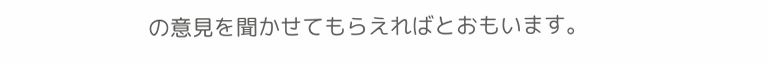の意見を聞かせてもらえればとおもいます。